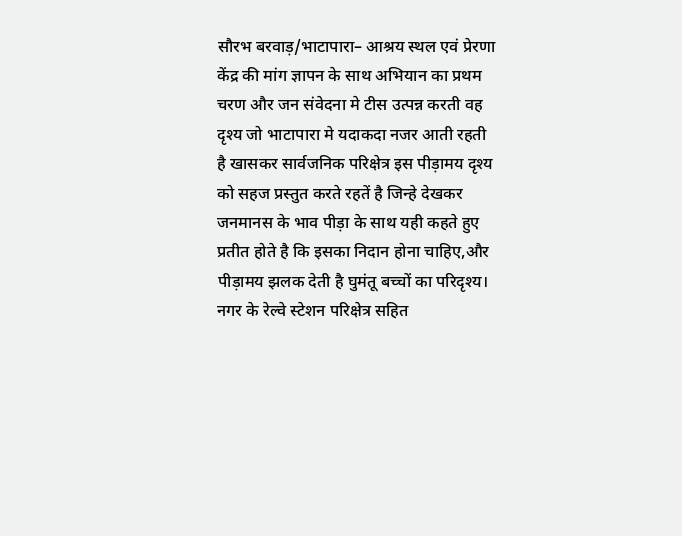सौरभ बरवाड़/भाटापारा– आश्रय स्थल एवं प्रेरणा केंद्र की मांग ज्ञापन के साथ अभियान का प्रथम चरण और जन संवेदना मे टीस उत्पन्न करती वह दृश्य जो भाटापारा मे यदाकदा नजर आती रहती है खासकर सार्वजनिक परिक्षेत्र इस पीड़ामय दृश्य को सहज प्रस्तुत करते रहतें है जिन्हे देखकर जनमानस के भाव पीड़ा के साथ यही कहते हुए प्रतीत होते है कि इसका निदान होना चाहिए,और पीड़ामय झलक देती है घुमंतू बच्चों का परिदृश्य। नगर के रेल्वे स्टेशन परिक्षेत्र सहित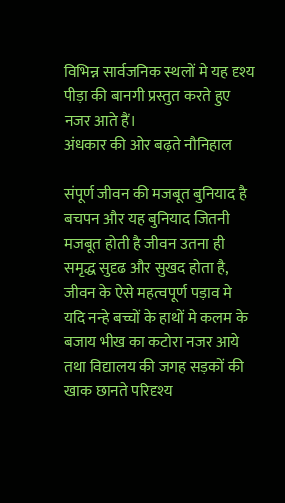विभिन्न सार्वजनिक स्थलों मे यह दृश्य पीड़ा की बानगी प्रस्तुत करते हुए नजर आते हैं।
अंधकार की ओर बढ़ते नौनिहाल

संपूर्ण जीवन की मजबूत बुनियाद है बचपन और यह बुनियाद जितनी मजबूत होती है जीवन उतना ही समृद्ध सुदृढ और सुखद होता है, जीवन के ऐसे महत्वपूर्ण पड़ाव मे यदि नन्हे बच्चों के हाथों मे कलम के बजाय भीख का कटोरा नजर आये तथा विद्यालय की जगह सड़कों की खाक छानते परिदृश्य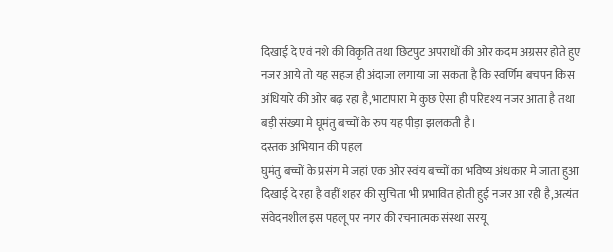दिखाई दे एवं नशे की विकृति तथा छिटपुट अपराधों की ओर कदम अग्रसर होते हुए नजर आये तो यह सहज ही अंदाजा लगाया जा सकता है कि स्वर्णिम बचपन किस अंधियारे की ओर बढ़ रहा है,भाटापारा मे कुछ ऐसा ही परिदृश्य नजर आता है तथा बड़ी संख्या मे घूमंतु बच्चों के रुप यह पीड़ा झलकती है।
दस्तक अभियान की पहल
घुमंतु बच्चों के प्रसंग मे जहां एक ओर स्वंय बच्चों का भविष्य अंधकार मे जाता हुआ दिखाई दे रहा है वहीं शहर की सुचिता भी प्रभावित होती हुई नजर आ रही है,अत्यंत संवेदनशील इस पहलू पर नगर की रचनात्मक संस्था सरयू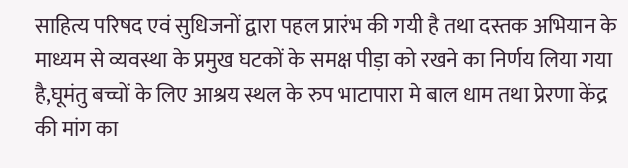साहित्य परिषद एवं सुधिजनों द्वारा पहल प्रारंभ की गयी है तथा दस्तक अभियान के माध्यम से व्यवस्था के प्रमुख घटकों के समक्ष पीड़ा को रखने का निर्णय लिया गया है,घूमंतु बच्चों के लिए आश्रय स्थल के रुप भाटापारा मे बाल धाम तथा प्रेरणा केंद्र की मांग का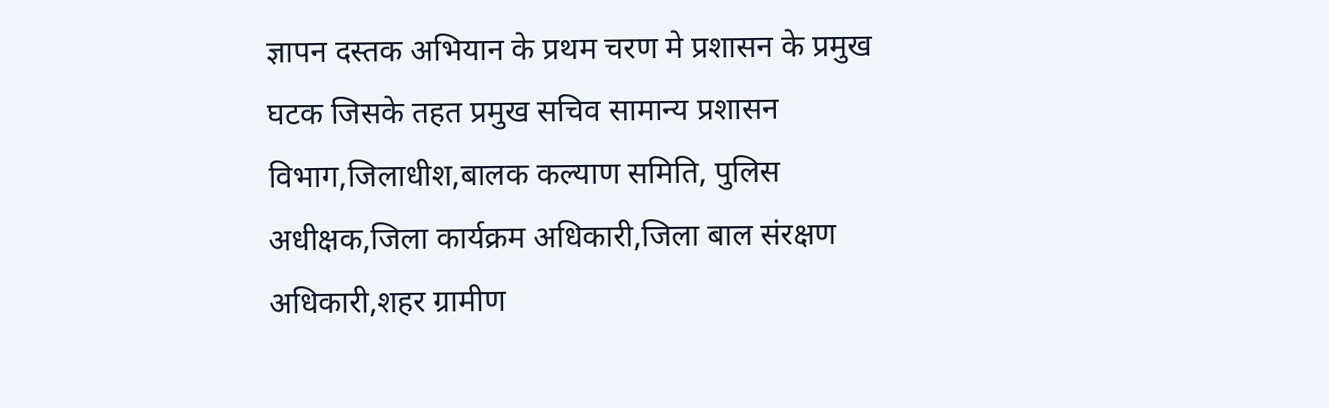ज्ञापन दस्तक अभियान के प्रथम चरण मे प्रशासन के प्रमुख घटक जिसके तहत प्रमुख सचिव सामान्य प्रशासन विभाग,जिलाधीश,बालक कल्याण समिति, पुलिस अधीक्षक,जिला कार्यक्रम अधिकारी,जिला बाल संरक्षण अधिकारी,शहर ग्रामीण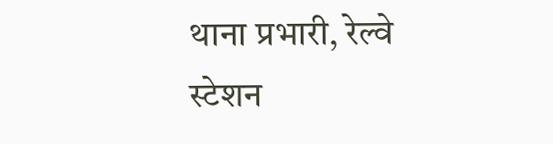थाना प्रभारी, रेल्वे स्टेशन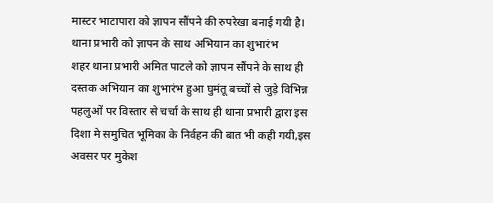मास्टर भाटापारा को ज्ञापन सौंपने की रुपरेखा बनाई गयी है।
थाना प्रभारी को ज्ञापन के साथ अभियान का शुभारंभ
शहर थाना प्रभारी अमित पाटले को ज्ञापन सौंपने के साथ ही दस्तक अभियान का शुभारंभ हुआ घुमंतू बच्चों से जुड़े विभिन्न पहलुओं पर विस्तार से चर्चा के साथ ही थाना प्रभारी द्वारा इस दिशा मे समुचित भूमिका के निर्वहन की बात भी कही गयी,इस अवसर पर मुकेश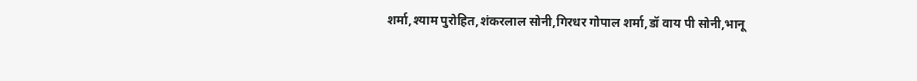शर्मा,श्याम पुरोहित,शंकरलाल सोनी,गिरधर गोपाल शर्मा,डॉ वाय पी सोनी,भानू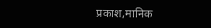प्रकाश,मानिक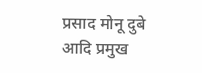प्रसाद मोनू दुबे आदि प्रमुख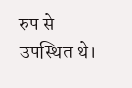रुप से उपस्थित थे।